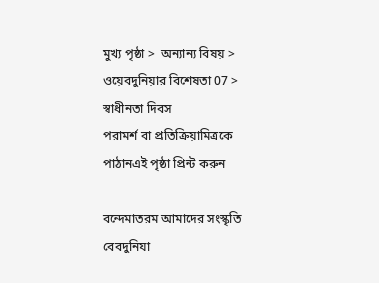মুখ্য পৃষ্ঠা >  অন্যান্য বিষয় > ওয়েবদুনিয়ার বিশেষতা 07 > স্বাধীনতা দিবস
পরামর্শ বা প্রতিক্রিয়ামিত্রকে পাঠানএই পৃষ্ঠা প্রিন্ট করুন

বন্দেমাতরম আমাদের সংস্কৃতি
বেবদুনিযা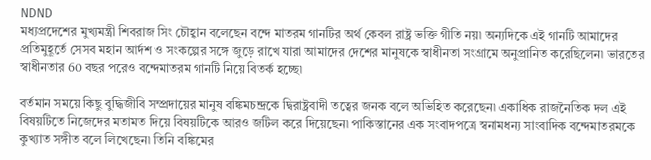NDND
মধ্যপ্রদেশের মুখ্যমন্ত্রী শিবরাজ সিং চৌহ্বান বলেছেন বন্দে মাতরম গানটির অর্থ কেবল রাষ্ট্র ভক্তি গীতি নয়৷ অন্যদিকে এই গানটি আমাদের প্রতিমুহূর্তে সেসব মহান আর্দশ ও সংকল্পের সঙ্গে জুড়ে রাখে যারা আমাদের দেশের মানুষকে স্বাধীনতা সংগ্রামে অনুপ্রানিত করেছিলেন৷ ভারতের স্বাধীনতার 60 বছর পরেও বন্দেমাতরম গানটি নিয়ে বিতর্ক হচ্ছে৷

বর্তমান সময়ে কিছু বুদ্ধিজীবি সম্প্রদায়ের মানুষ বঙ্কিমচন্দ্রকে দ্বিরাষ্ট্রবাদী তত্বের জনক বলে অভিহিত করেছেন৷ একাধিক রাজনৈতিক দল এই বিষয়টিতে নিজেদের মতামত দিয়ে বিষয়টিকে আরও জটিল করে দিয়েছেন৷ পাকিস্তানের এক সংবাদপত্রে স্বনামধন্য সাংবাদিক বন্দেমাতরমকে কুখ্যাত সঙ্গীত বলে লিখেছেন৷ তিনি বঙ্কিমের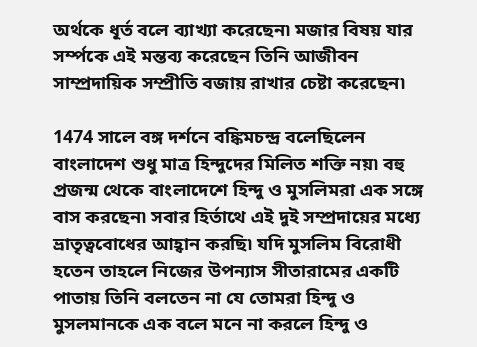অর্থকে ধূর্ত বলে ব্যাখ্যা করেছেন৷ মজার বিষয় যার সর্ম্পকে এই মন্তব্য করেছেন তিনি আজীবন সাম্প্রদায়িক সম্প্রীতি বজায় রাখার চেষ্টা করেছেন৷

1474 সালে বঙ্গ দর্শনে বঙ্কিমচন্দ্র বলেছিলেন বাংলাদেশ শুধু মাত্র হিন্দুদের মিলিত শক্তি নয়৷ বহু প্রজন্ম থেকে বাংলাদেশে হিন্দু ও মুসলিমরা এক সঙ্গে বাস করছেন৷ সবার হির্তাথে এই দুই সম্প্রদায়ের মধ্যে ভ্রাতৃত্ববোধের আহ্বান করছি৷ যদি মুসলিম বিরোধী হতেন তাহলে নিজের উপন্যাস সীতারামের একটি পাতায় তিনি বলতেন না যে তোমরা হিন্দু ও মুসলমানকে এক বলে মনে না করলে হিন্দু ও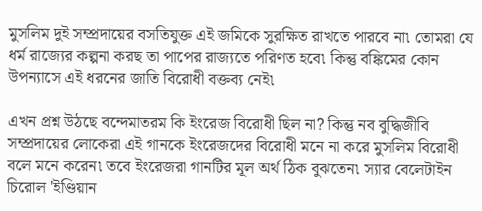মুসলিম দুই সম্প্রদায়ের বসতিযুক্ত এই জমিকে সুরক্ষিত রাখতে পারবে না৷ তোমরা যে ধর্ম রাজ্যের কল্পনা করছ তা পাপের রাজ্যতে পরিণত হবে৷ কিন্তু বঙ্কিমের কোন উপন্যাসে এই ধরনের জাতি বিরোধী বক্তব্য নেই৷

এখন প্রশ্ন উঠছে বন্দেমাতরম কি ইংরেজ বিরোধী ছিল না? কিন্তু নব বুদ্ধিজীবি সম্প্রদায়ের লোকেরা এই গানকে ইংরেজদের বিরোধী মনে না করে মুসলিম বিরোধী বলে মনে করেন৷ তবে ইংরেজরা গানটির মূল অর্থ ঠিক বুঝতেন৷ স্যার বেলেটাইন চিরোল 'ইণ্ডিয়ান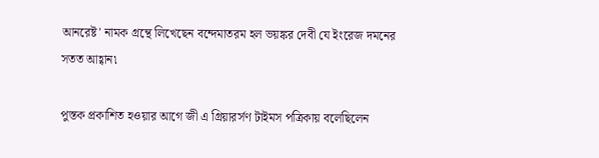আনরেষ্ট' নামক গ্রন্থে লিখেছেন বন্দেমাতরম হল ভয়ঙ্কর দেবী যে ইংরেজ দমনের সতত আহ্বান৷

পুস্তক প্রকাশিত হওয়ার আগে জী এ গ্রিয়ারর্সণ টাইমস পত্রিকায় বলেছিলেন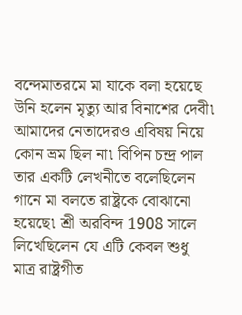বন্দেমাতরমে মা যাকে বলা হয়েছে উনি হলেন মৃত্যু আর বিনাশের দেবী৷ আমাদের নেতাদেরও এবিষয় নিয়ে কোন ভ্রম ছিল না৷ বিপিন চন্দ্র পাল তার একটি লেখনীতে বলেছিলেন গানে মা বলতে রাষ্ট্রকে বোঝানো হয়েছে৷ শ্রী অরবিন্দ 1908 সালে লিখেছিলেন যে এটি কেবল শুধু মাত্র রাষ্ট্রগীত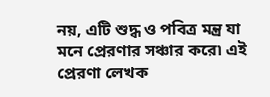নয়, এটি শুদ্ধ ও পবিত্র মন্ত্র যা মনে প্রেরণার সঞ্চার করে৷ এই প্রেরণা লেখক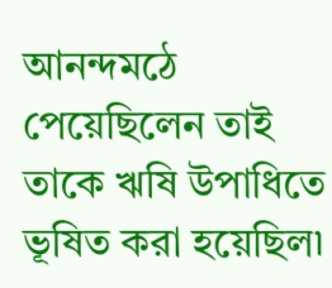আনন্দমঠে পেয়েছিলেন তাই তাকে ঋষি উপাধিতে ভূষিত করা হয়েছিল৷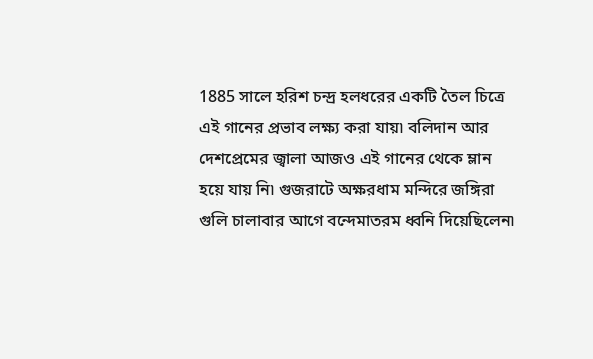1885 সালে হরিশ চন্দ্র হলধরের একটি তৈল চিত্রে এই গানের প্রভাব লক্ষ্য করা যায়৷ বলিদান আর দেশপ্রেমের জ্বালা আজও এই গানের থেকে ম্লান হয়ে যায় নি৷ গুজরাটে অক্ষরধাম মন্দিরে জঙ্গিরা গুলি চালাবার আগে বন্দেমাতরম ধ্বনি দিয়েছিলেন৷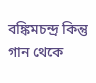বঙ্কিমচন্দ্র কিন্তু গান থেকে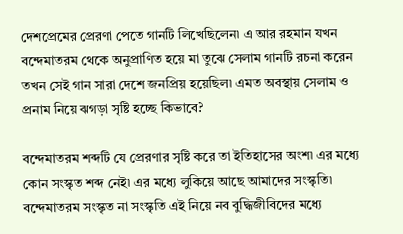দেশপ্রেমের প্রেরণা পেতে গানটি লিখেছিলেন৷ এ আর রহমান যখন বন্দেমাতরম থেকে অনুপ্রাণিত হয়ে মা তুঝে সেলাম গানটি রচনা করেন তখন সেই গান সারা দেশে জনপ্রিয় হয়েছিল৷ এমত অবস্থায় সেলাম ও প্রনাম নিয়ে ঝগড়া সৃষ্টি হচ্ছে কিভাবে?

বন্দেমাতরম শব্দটি যে প্রেরণার সৃষ্টি করে তা ইতিহাসের অংশ৷ এর মধ্যে কোন সংস্কৃত শব্দ নেই৷ এর মধ্যে লুকিয়ে আছে আমাদের সংস্কৃতি৷ বন্দেমাতরম সংস্কৃত না সংস্কৃতি এই নিয়ে নব বুদ্ধিজীবিদের মধ্যে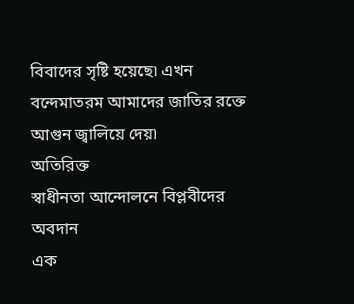বিবাদের সৃষ্টি হয়েছে৷ এখন বন্দেমাতরম আমাদের জাতির রক্তে আগুন জ্বালিয়ে দেয়৷
অতিরিক্ত
স্বাধীনতা আন্দোলনে বিপ্লবীদের অবদান
এক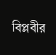বিপ্লবীর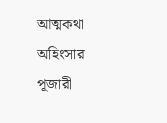আত্মকথা
অহিংসার পূজারী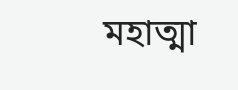মহাত্মা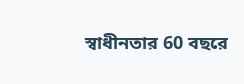স্বাধীনতার 60 বছরে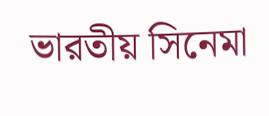ভারতীয় সিনেমা